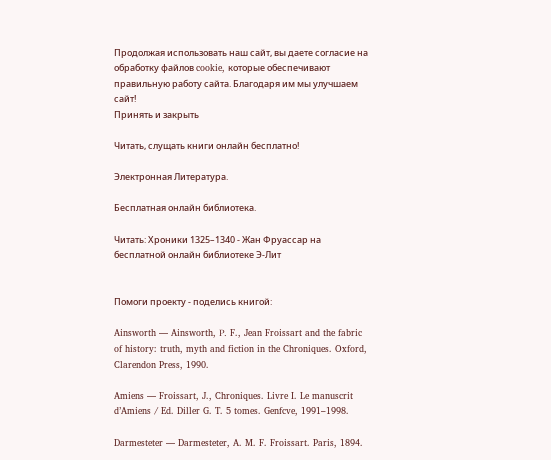Продолжая использовать наш сайт, вы даете согласие на обработку файлов cookie, которые обеспечивают правильную работу сайта. Благодаря им мы улучшаем сайт!
Принять и закрыть

Читать, слущать книги онлайн бесплатно!

Электронная Литература.

Бесплатная онлайн библиотека.

Читать: Хроники 1325–1340 - Жан Фруассар на бесплатной онлайн библиотеке Э-Лит


Помоги проекту - поделись книгой:

Ainsworth — Ainsworth, Ρ. F., Jean Froissart and the fabric of history: truth, myth and fiction in the Chroniques. Oxford, Clarendon Press, 1990.

Amiens — Froissart, J., Chroniques. Livre I. Le manuscrit d’Amiens / Ed. Diller G. T. 5 tomes. Genfcve, 1991–1998.

Darmesteter — Darmesteter, A. M. F. Froissart. Paris, 1894.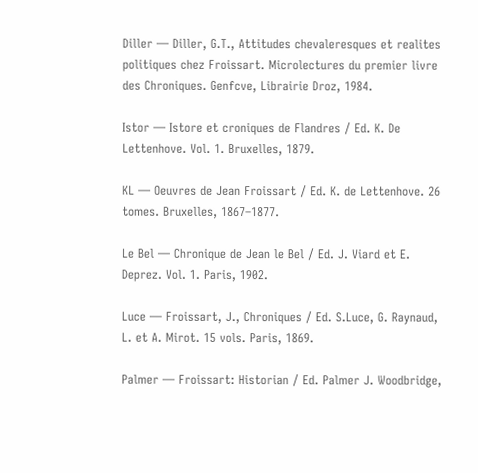Diller — Diller, G.T., Attitudes chevaleresques et realites politiques chez Froissart. Microlectures du premier livre des Chroniques. Genfcve, Librairie Droz, 1984.

Istor — Istore et croniques de Flandres / Ed. K. De Lettenhove. Vol. 1. Bruxelles, 1879.

KL — Oeuvres de Jean Froissart / Ed. K. de Lettenhove. 26 tomes. Bruxelles, 1867–1877.

Le Bel — Chronique de Jean le Bel / Ed. J. Viard et E. Deprez. Vol. 1. Paris, 1902.

Luce — Froissart, J., Chroniques / Ed. S.Luce, G. Raynaud, L. et A. Mirot. 15 vols. Paris, 1869.

Palmer — Froissart: Historian / Ed. Palmer J. Woodbridge,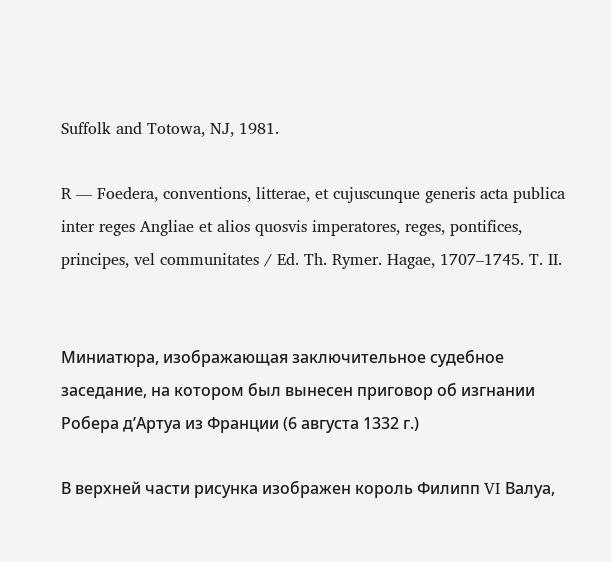Suffolk and Totowa, NJ, 1981.

R — Foedera, conventions, litterae, et cujuscunque generis acta publica inter reges Angliae et alios quosvis imperatores, reges, pontifices, principes, vel communitates / Ed. Th. Rymer. Hagae, 1707–1745. T. II.


Миниатюра, изображающая заключительное судебное заседание, на котором был вынесен приговор об изгнании Робера д’Артуа из Франции (6 августа 1332 г.)

В верхней части рисунка изображен король Филипп VI Валуа,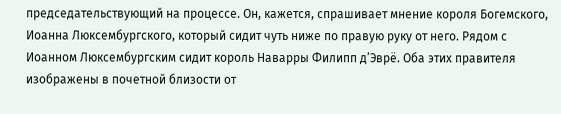председательствующий на процессе. Он, кажется, спрашивает мнение короля Богемского, Иоанна Люксембургского, который сидит чуть ниже по правую руку от него. Рядом с Иоанном Люксембургским сидит король Наварры Филипп д’Эврё. Оба этих правителя изображены в почетной близости от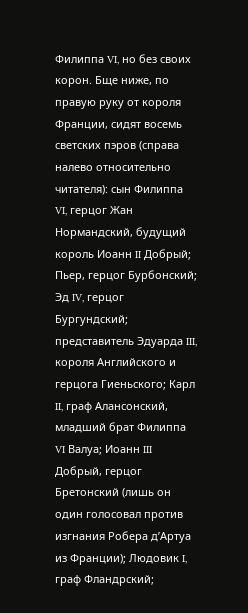Филиппа VI, но без своих корон. Бще ниже, по правую руку от короля Франции, сидят восемь светских пэров (справа налево относительно читателя): сын Филиппа VI, герцог Жан Нормандский, будущий король Иоанн II Добрый; Пьер, герцог Бурбонский; Эд IV, герцог Бургундский; представитель Эдуарда III, короля Английского и герцога Гиеньского; Карл II, граф Алансонский, младший брат Филиппа VI Валуа; Иоанн III Добрый, герцог Бретонский (лишь он один голосовал против изгнания Робера д’Артуа из Франции); Людовик I, граф Фландрский;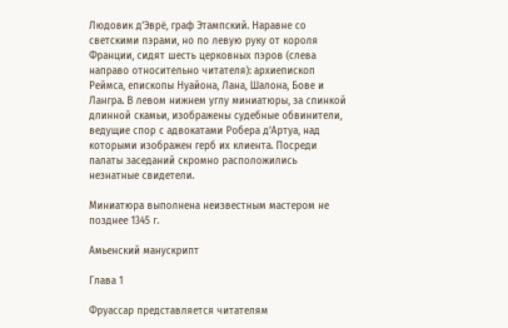Людовик д’Эврё, граф Этампский. Наравне со светскими пэрами, но по левую руку от короля Франции, сидят шесть церковных пэров (слева направо относительно читателя): архиепископ Реймса, епископы Нуайона, Лана, Шалона, Бове и Лангра. В левом нижнем углу миниатюры, за спинкой длинной скамьи, изображены судебные обвинители, ведущие спор с адвокатами Робера д’Артуа, над которыми изображен герб их клиента. Посреди палаты заседаний скромно расположились незнатные свидетели.

Миниатюра выполнена неизвестным мастером не позднее 1345 г.

Амьенский манускрипт

Глава 1

Фруассар представляется читателям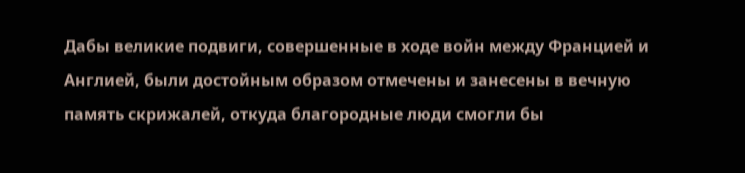Дабы великие подвиги, совершенные в ходе войн между Францией и Англией, были достойным образом отмечены и занесены в вечную память скрижалей, откуда благородные люди смогли бы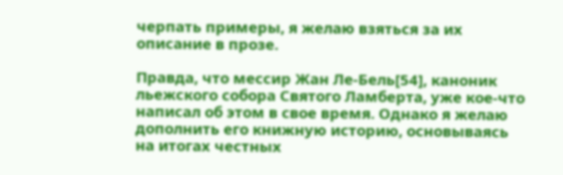черпать примеры, я желаю взяться за их описание в прозе.

Правда, что мессир Жан Ле-Бель[54], каноник льежского собора Святого Ламберта, уже кое-что написал об этом в свое время. Однако я желаю дополнить его книжную историю, основываясь на итогах честных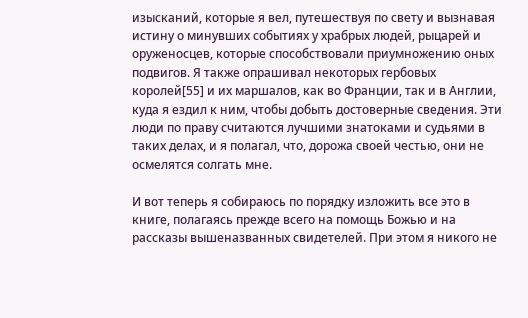изысканий, которые я вел, путешествуя по свету и вызнавая истину о минувших событиях у храбрых людей, рыцарей и оруженосцев, которые способствовали приумножению оных подвигов. Я также опрашивал некоторых гербовых королей[55] и их маршалов, как во Франции, так и в Англии, куда я ездил к ним, чтобы добыть достоверные сведения. Эти люди по праву считаются лучшими знатоками и судьями в таких делах, и я полагал, что, дорожа своей честью, они не осмелятся солгать мне.

И вот теперь я собираюсь по порядку изложить все это в книге, полагаясь прежде всего на помощь Божью и на рассказы вышеназванных свидетелей. При этом я никого не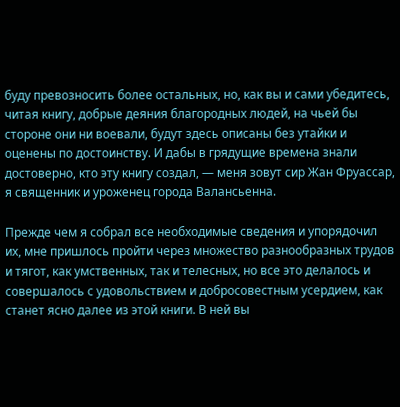буду превозносить более остальных, но, как вы и сами убедитесь, читая книгу, добрые деяния благородных людей, на чьей бы стороне они ни воевали, будут здесь описаны без утайки и оценены по достоинству. И дабы в грядущие времена знали достоверно, кто эту книгу создал, — меня зовут сир Жан Фруассар, я священник и уроженец города Валансьенна.

Прежде чем я собрал все необходимые сведения и упорядочил их, мне пришлось пройти через множество разнообразных трудов и тягот, как умственных, так и телесных, но все это делалось и совершалось с удовольствием и добросовестным усердием, как станет ясно далее из этой книги. В ней вы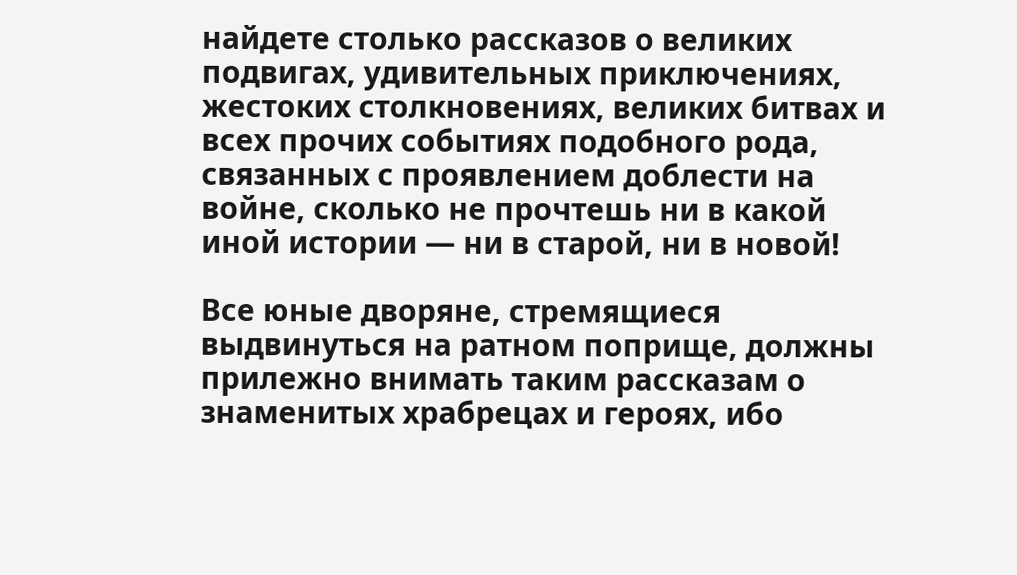найдете столько рассказов о великих подвигах, удивительных приключениях, жестоких столкновениях, великих битвах и всех прочих событиях подобного рода, связанных с проявлением доблести на войне, сколько не прочтешь ни в какой иной истории — ни в старой, ни в новой!

Все юные дворяне, стремящиеся выдвинуться на ратном поприще, должны прилежно внимать таким рассказам о знаменитых храбрецах и героях, ибо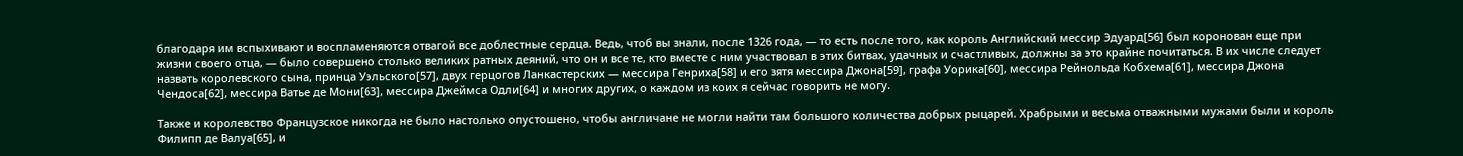благодаря им вспыхивают и воспламеняются отвагой все доблестные сердца. Ведь, чтоб вы знали, после 1326 года, — то есть после того, как король Английский мессир Эдуард[56] был коронован еще при жизни своего отца, — было совершено столько великих ратных деяний, что он и все те, кто вместе с ним участвовал в этих битвах, удачных и счастливых, должны за это крайне почитаться. В их числе следует назвать королевского сына, принца Уэльского[57], двух герцогов Ланкастерских — мессира Генриха[58] и его зятя мессира Джона[59], графа Уорика[60], мессира Рейнольда Кобхема[61], мессира Джона Чендоса[62], мессира Ватье де Мони[63], мессира Джеймса Одли[64] и многих других, о каждом из коих я сейчас говорить не могу.

Также и королевство Французское никогда не было настолько опустошено, чтобы англичане не могли найти там большого количества добрых рыцарей. Храбрыми и весьма отважными мужами были и король Филипп де Валуа[65], и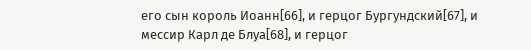его сын король Иоанн[66], и герцог Бургундский[67], и мессир Карл де Блуа[68], и герцог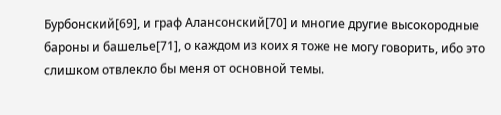Бурбонский[69], и граф Алансонский[70] и многие другие высокородные бароны и башелье[71], о каждом из коих я тоже не могу говорить, ибо это слишком отвлекло бы меня от основной темы.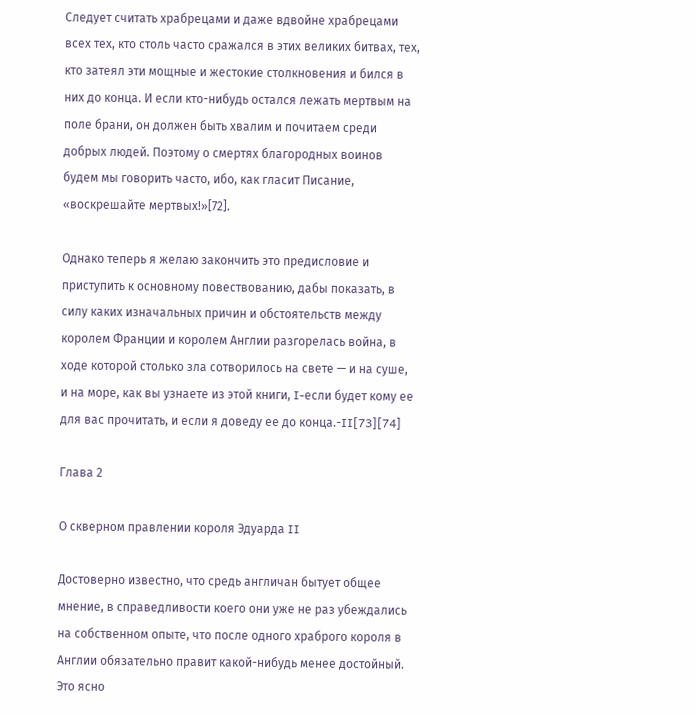Следует считать храбрецами и даже вдвойне храбрецами всех тех, кто столь часто сражался в этих великих битвах, тех, кто затеял эти мощные и жестокие столкновения и бился в них до конца. И если кто-нибудь остался лежать мертвым на поле брани, он должен быть хвалим и почитаем среди добрых людей. Поэтому о смертях благородных воинов будем мы говорить часто, ибо, как гласит Писание, «воскрешайте мертвых!»[72].

Однако теперь я желаю закончить это предисловие и приступить к основному повествованию, дабы показать, в силу каких изначальных причин и обстоятельств между королем Франции и королем Англии разгорелась война, в ходе которой столько зла сотворилось на свете — и на суше, и на море, как вы узнаете из этой книги, I-если будет кому ее для вас прочитать, и если я доведу ее до конца.-II[73][74]

Глава 2

О скверном правлении короля Эдуарда II

Достоверно известно, что средь англичан бытует общее мнение, в справедливости коего они уже не раз убеждались на собственном опыте, что после одного храброго короля в Англии обязательно правит какой-нибудь менее достойный. Это ясно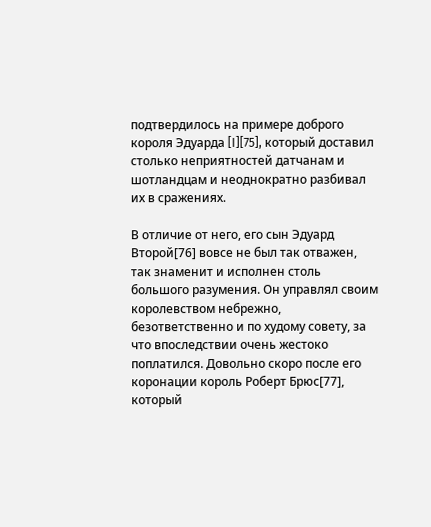подтвердилось на примере доброго короля Эдуарда [I][75], который доставил столько неприятностей датчанам и шотландцам и неоднократно разбивал их в сражениях.

В отличие от него, его сын Эдуард Второй[76] вовсе не был так отважен, так знаменит и исполнен столь большого разумения. Он управлял своим королевством небрежно, безответственно и по худому совету, за что впоследствии очень жестоко поплатился. Довольно скоро после его коронации король Роберт Брюс[77], который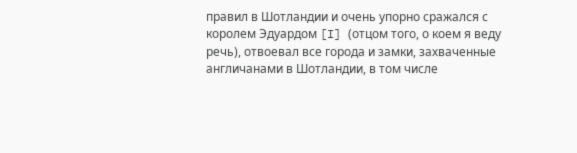правил в Шотландии и очень упорно сражался с королем Эдуардом [I] (отцом того, о коем я веду речь), отвоевал все города и замки, захваченные англичанами в Шотландии, в том числе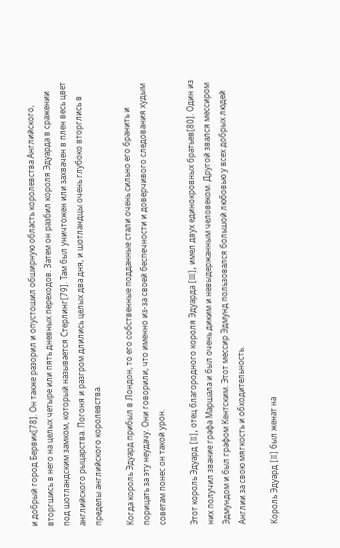и добрый город Бервик[78]. Он также разорил и опустошил обширную область королевства Английского, вторгшись в него на целых четыре или пять дневных переходов. Затем он разбил короля Эдуарда в сражении под шотландским замком, который называется Стерлинг[79]. Там был уничтожен или захвачен в плен весь цвет английского рыцарства. Погоня и разгром длились целых два дня, и шотландцы очень глубоко вторглись в пределы английского королевства.

Когда король Эдуард прибыл в Лондон, то его собственные подданные стали очень сильно его бранить и порицать за эту неудачу. Они говорили, что именно из-за своей беспечности и доверчивого следования худым советам понес он такой урон.

Этот король Эдуард [II], отец благородного короля Эдуарда [III], имел двух единокровных братьев[80]. Один из них получил звание графа Маршала и был очень диким и невыдержанным человеком. Другой звался мессиром Эдмундом и был графом Кентским. Этот мессир Эдмунд пользовался большой любовью у всех добрых людей Англии за свою мягкость и обходительность.

Король Эдуард [II] был женат на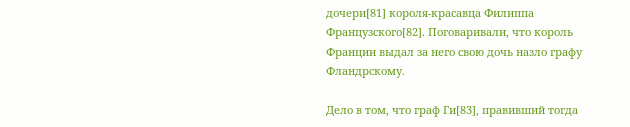дочери[81] короля-красавца Филиппа Французского[82]. Поговаривали, что король Франции выдал за него свою дочь назло графу Фландрскому.

Дело в том, что граф Ги[83], правивший тогда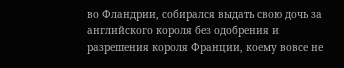во Фландрии, собирался выдать свою дочь за английского короля без одобрения и разрешения короля Франции, коему вовсе не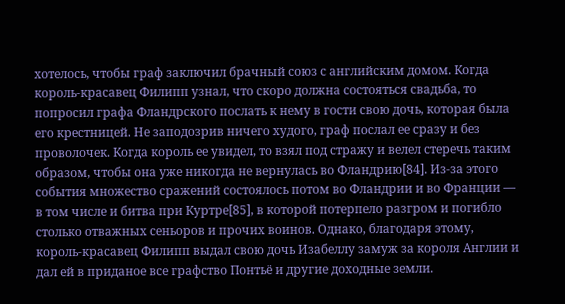хотелось, чтобы граф заключил брачный союз с английским домом. Когда король-красавец Филипп узнал, что скоро должна состояться свадьба, то попросил графа Фландрского послать к нему в гости свою дочь, которая была его крестницей. Не заподозрив ничего худого, граф послал ее сразу и без проволочек. Когда король ее увидел, то взял под стражу и велел стеречь таким образом, чтобы она уже никогда не вернулась во Фландрию[84]. Из-за этого события множество сражений состоялось потом во Фландрии и во Франции — в том числе и битва при Куртре[85], в которой потерпело разгром и погибло столько отважных сеньоров и прочих воинов. Однако, благодаря этому, король-красавец Филипп выдал свою дочь Изабеллу замуж за короля Англии и дал ей в приданое все графство Понтьё и другие доходные земли.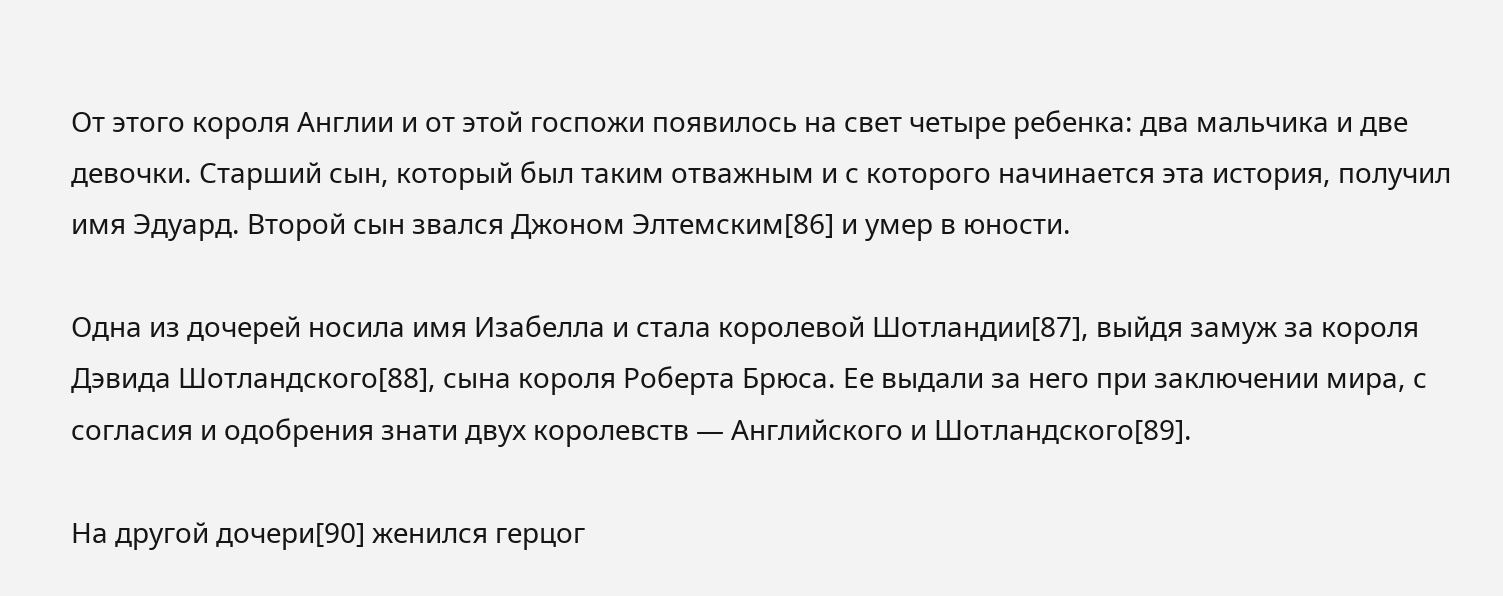От этого короля Англии и от этой госпожи появилось на свет четыре ребенка: два мальчика и две девочки. Старший сын, который был таким отважным и с которого начинается эта история, получил имя Эдуард. Второй сын звался Джоном Элтемским[86] и умер в юности.

Одна из дочерей носила имя Изабелла и стала королевой Шотландии[87], выйдя замуж за короля Дэвида Шотландского[88], сына короля Роберта Брюса. Ее выдали за него при заключении мира, с согласия и одобрения знати двух королевств — Английского и Шотландского[89].

На другой дочери[90] женился герцог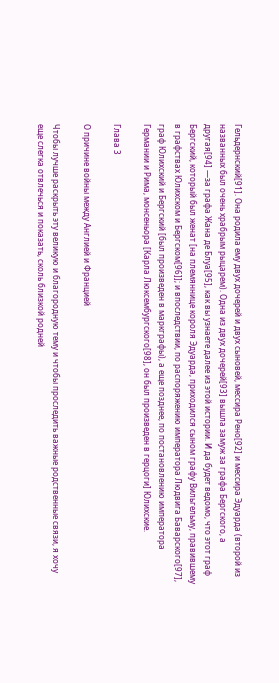Гельдернский[91]. Она родила ему двух дочерей и двух сыновей, мессира Рено[92] и мессира Эдуарда (второй из названных был очень храбрым рыцарем). Одна из двух дочерей[93] вышла замуж за графа Бергского, а другая[94] —за графа Жана де Блуа[95], как вы узнаете далее из этой истории. И да будет ведомо, что этот граф Бергский, который был женат [на племяннице короля Эдуарда, приходился сыном графу Вильгельму, правившему в графствах Юлихском и Бергском[96]]; и впоследствии, по распоряжению императора Людвига Баварского[97], граф Юлихский и Бергский [был произведен в маркграфы), а еще позднее, по постановлению императора Германии и Рима, монсеньора [Карла Люксембургского[98], он был произведен в герцоги] Юлихские.

Глава 3

О причине войны между Англией и Францией

Чтобы лучше раскрыть эту великую и благородную тему и чтобы проследить важные родственные связи, я хочу еще слегка отвлечься и показать, сколь близкой родней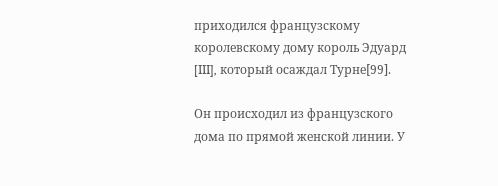приходился французскому королевскому дому король Эдуард [III], который осаждал Турне[99].

Он происходил из французского дома по прямой женской линии. У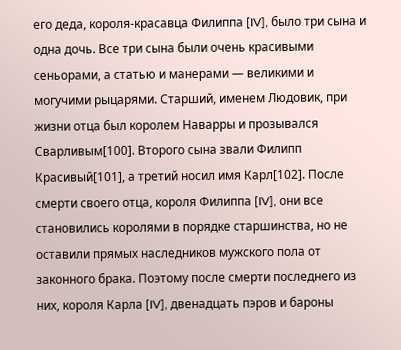его деда, короля-красавца Филиппа [IV], было три сына и одна дочь. Все три сына были очень красивыми сеньорами, а статью и манерами — великими и могучими рыцарями. Старший, именем Людовик, при жизни отца был королем Наварры и прозывался Сварливым[100]. Второго сына звали Филипп Красивый[101], а третий носил имя Карл[102]. После смерти своего отца, короля Филиппа [IV], они все становились королями в порядке старшинства, но не оставили прямых наследников мужского пола от законного брака. Поэтому после смерти последнего из них, короля Карла [IV], двенадцать пэров и бароны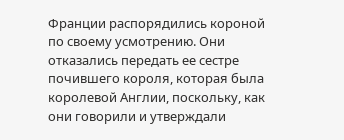Франции распорядились короной по своему усмотрению. Они отказались передать ее сестре почившего короля, которая была королевой Англии, поскольку, как они говорили и утверждали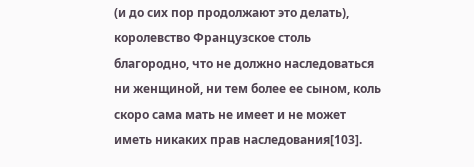(и до сих пор продолжают это делать), королевство Французское столь благородно, что не должно наследоваться ни женщиной, ни тем более ее сыном, коль скоро сама мать не имеет и не может иметь никаких прав наследования[103].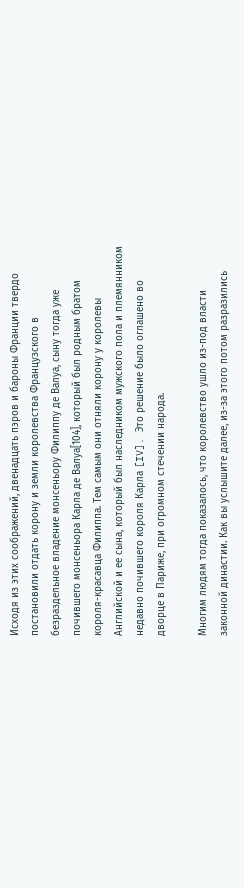Исходя из этих соображений, двенадцать пэров и бароны Франции твердо постановили отдать корону и земли королевства Французского в безраздельное владение монсеньору Филиппу де Валуа, сыну тогда уже почившего монсеньора Карла де Валуа[104], который был родным братом короля-красавца Филиппа. Тем самым они отняли корону у королевы Английской и ее сына, который был наследником мужского пола и племянником недавно почившего короля Карла [IV]. Это решение было оглашено во дворце в Париже, при огромном стечении народа.

Многим людям тогда показалось, что королевство ушло из-под власти законной династии. Как вы услышите далее, из-за этого потом разразились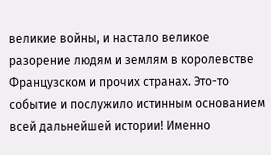великие войны, и настало великое разорение людям и землям в королевстве Французском и прочих странах. Это-то событие и послужило истинным основанием всей дальнейшей истории! Именно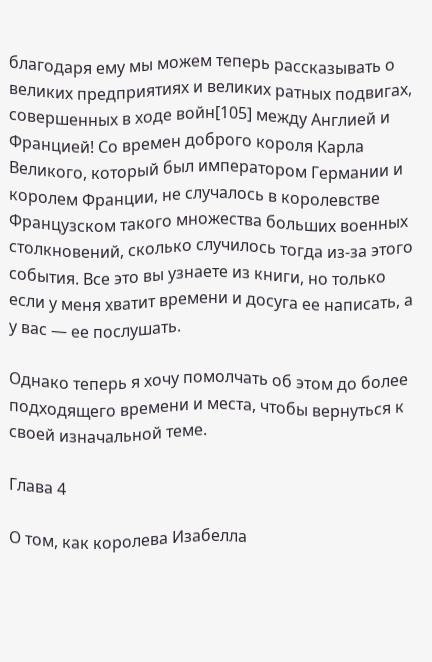благодаря ему мы можем теперь рассказывать о великих предприятиях и великих ратных подвигах, совершенных в ходе войн[105] между Англией и Францией! Со времен доброго короля Карла Великого, который был императором Германии и королем Франции, не случалось в королевстве Французском такого множества больших военных столкновений, сколько случилось тогда из-за этого события. Все это вы узнаете из книги, но только если у меня хватит времени и досуга ее написать, а у вас — ее послушать.

Однако теперь я хочу помолчать об этом до более подходящего времени и места, чтобы вернуться к своей изначальной теме.

Глава 4

О том, как королева Изабелла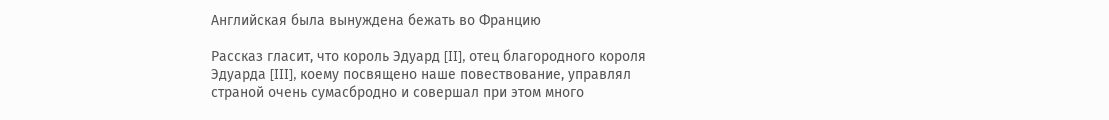Английская была вынуждена бежать во Францию

Рассказ гласит, что король Эдуард [II], отец благородного короля Эдуарда [III], коему посвящено наше повествование, управлял страной очень сумасбродно и совершал при этом много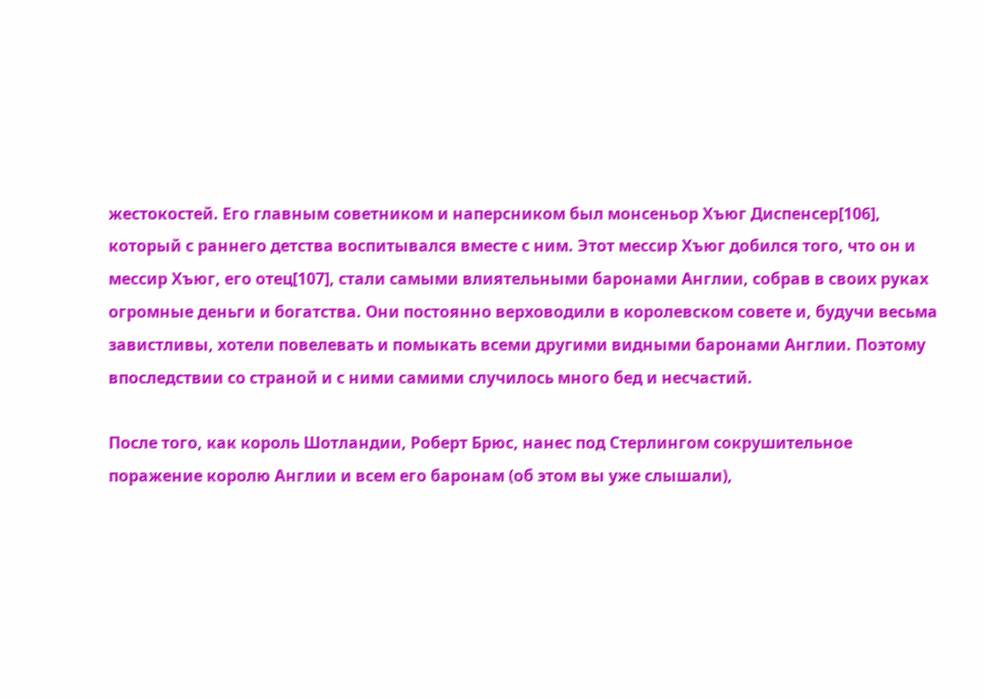жестокостей. Его главным советником и наперсником был монсеньор Хъюг Диспенсер[106], который с раннего детства воспитывался вместе с ним. Этот мессир Хъюг добился того, что он и мессир Хъюг, его отец[107], стали самыми влиятельными баронами Англии, собрав в своих руках огромные деньги и богатства. Они постоянно верховодили в королевском совете и, будучи весьма завистливы, хотели повелевать и помыкать всеми другими видными баронами Англии. Поэтому впоследствии со страной и с ними самими случилось много бед и несчастий.

После того, как король Шотландии, Роберт Брюс, нанес под Стерлингом сокрушительное поражение королю Англии и всем его баронам (об этом вы уже слышали),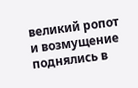великий ропот и возмущение поднялись в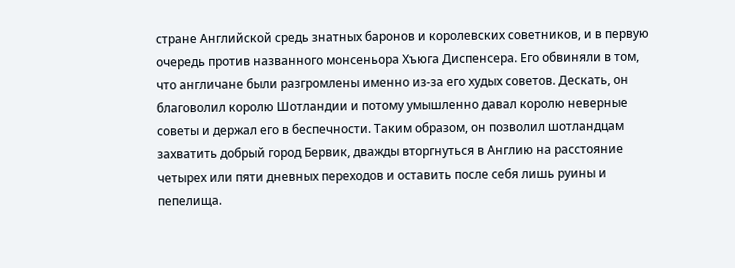стране Английской средь знатных баронов и королевских советников, и в первую очередь против названного монсеньора Хъюга Диспенсера. Его обвиняли в том, что англичане были разгромлены именно из-за его худых советов. Дескать, он благоволил королю Шотландии и потому умышленно давал королю неверные советы и держал его в беспечности. Таким образом, он позволил шотландцам захватить добрый город Бервик, дважды вторгнуться в Англию на расстояние четырех или пяти дневных переходов и оставить после себя лишь руины и пепелища.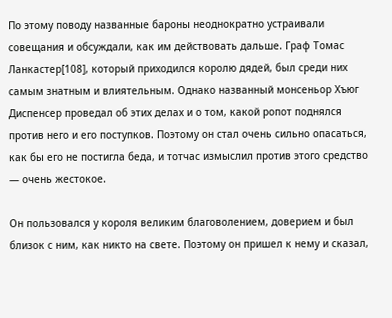По этому поводу названные бароны неоднократно устраивали совещания и обсуждали, как им действовать дальше. Граф Томас Ланкастер[108], который приходился королю дядей, был среди них самым знатным и влиятельным. Однако названный монсеньор Хъюг Диспенсер проведал об этих делах и о том, какой ропот поднялся против него и его поступков. Поэтому он стал очень сильно опасаться, как бы его не постигла беда, и тотчас измыслил против этого средство — очень жестокое.

Он пользовался у короля великим благоволением, доверием и был близок с ним, как никто на свете. Поэтому он пришел к нему и сказал,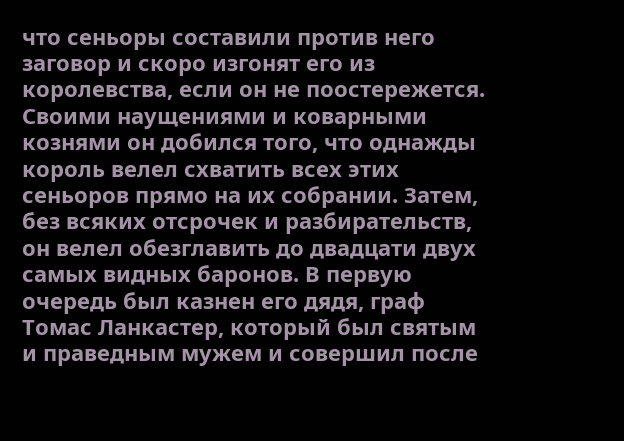что сеньоры составили против него заговор и скоро изгонят его из королевства, если он не поостережется. Своими наущениями и коварными кознями он добился того, что однажды король велел схватить всех этих сеньоров прямо на их собрании. Затем, без всяких отсрочек и разбирательств, он велел обезглавить до двадцати двух самых видных баронов. В первую очередь был казнен его дядя, граф Томас Ланкастер, который был святым и праведным мужем и совершил после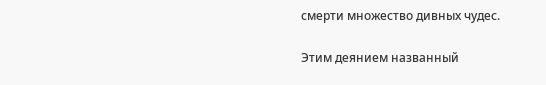смерти множество дивных чудес.

Этим деянием названный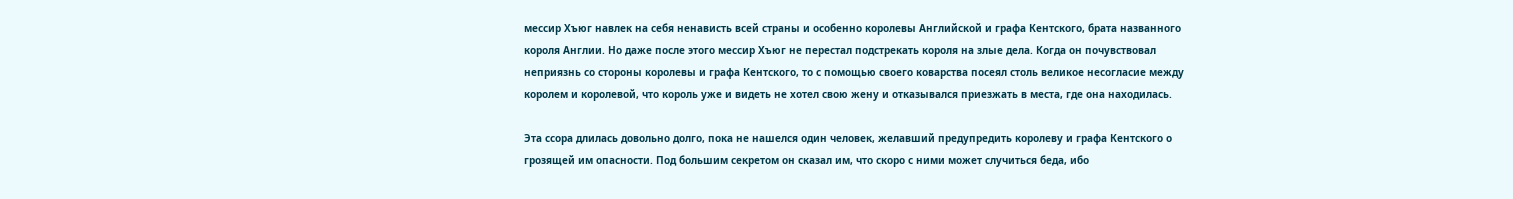мессир Хъюг навлек на себя ненависть всей страны и особенно королевы Английской и графа Кентского, брата названного короля Англии. Но даже после этого мессир Хъюг не перестал подстрекать короля на злые дела. Когда он почувствовал неприязнь со стороны королевы и графа Кентского, то с помощью своего коварства посеял столь великое несогласие между королем и королевой, что король уже и видеть не хотел свою жену и отказывался приезжать в места, где она находилась.

Эта ссора длилась довольно долго, пока не нашелся один человек, желавший предупредить королеву и графа Кентского о грозящей им опасности. Под большим секретом он сказал им, что скоро с ними может случиться беда, ибо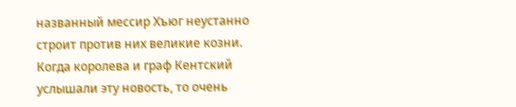названный мессир Хъюг неустанно строит против них великие козни. Когда королева и граф Кентский услышали эту новость, то очень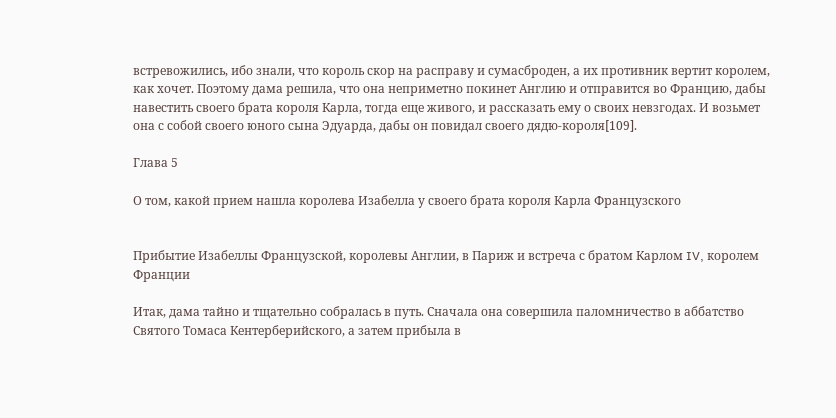встревожились, ибо знали, что король скор на расправу и сумасброден, а их противник вертит королем, как хочет. Поэтому дама решила, что она неприметно покинет Англию и отправится во Францию, дабы навестить своего брата короля Карла, тогда еще живого, и рассказать ему о своих невзгодах. И возьмет она с собой своего юного сына Эдуарда, дабы он повидал своего дядю-короля[109].

Глава 5

О том, какой прием нашла королева Изабелла у своего брата короля Карла Французского


Прибытие Изабеллы Французской, королевы Англии, в Париж и встреча с братом Карлом IV, королем Франции

Итак, дама тайно и тщательно собралась в путь. Сначала она совершила паломничество в аббатство Святого Томаса Кентерберийского, а затем прибыла в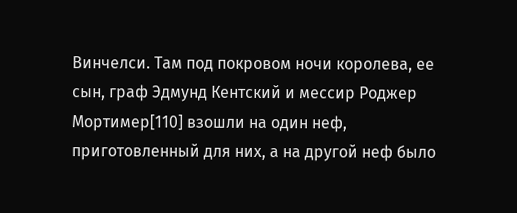Винчелси. Там под покровом ночи королева, ее сын, граф Эдмунд Кентский и мессир Роджер Мортимер[110] взошли на один неф, приготовленный для них, а на другой неф было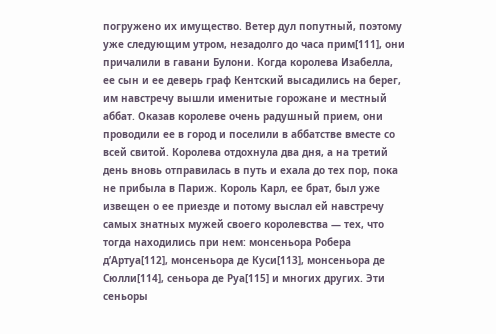погружено их имущество. Ветер дул попутный, поэтому уже следующим утром, незадолго до часа прим[111], они причалили в гавани Булони. Когда королева Изабелла, ее сын и ее деверь граф Кентский высадились на берег, им навстречу вышли именитые горожане и местный аббат. Оказав королеве очень радушный прием, они проводили ее в город и поселили в аббатстве вместе со всей свитой. Королева отдохнула два дня, а на третий день вновь отправилась в путь и ехала до тех пор, пока не прибыла в Париж. Король Карл, ее брат, был уже извещен о ее приезде и потому выслал ей навстречу самых знатных мужей своего королевства — тех, что тогда находились при нем: монсеньора Робера д’Артуа[112], монсеньора де Куси[113], монсеньора де Сюлли[114], сеньора де Руа[115] и многих других. Эти сеньоры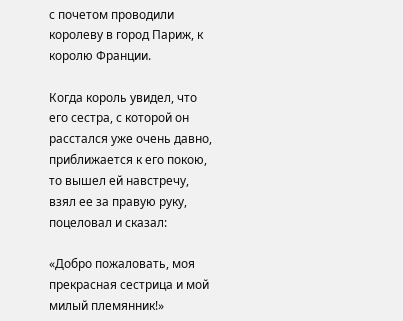с почетом проводили королеву в город Париж, к королю Франции.

Когда король увидел, что его сестра, с которой он расстался уже очень давно, приближается к его покою, то вышел ей навстречу, взял ее за правую руку, поцеловал и сказал:

«Добро пожаловать, моя прекрасная сестрица и мой милый племянник!»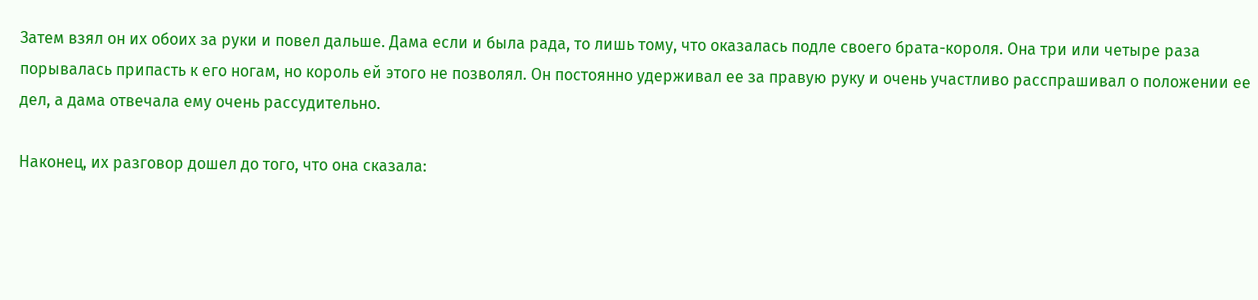Затем взял он их обоих за руки и повел дальше. Дама если и была рада, то лишь тому, что оказалась подле своего брата-короля. Она три или четыре раза порывалась припасть к его ногам, но король ей этого не позволял. Он постоянно удерживал ее за правую руку и очень участливо расспрашивал о положении ее дел, а дама отвечала ему очень рассудительно.

Наконец, их разговор дошел до того, что она сказала: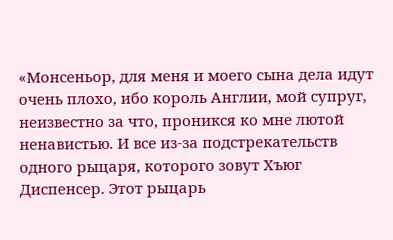«Монсеньор, для меня и моего сына дела идут очень плохо, ибо король Англии, мой супруг, неизвестно за что, проникся ко мне лютой ненавистью. И все из-за подстрекательств одного рыцаря, которого зовут Хъюг Диспенсер. Этот рыцарь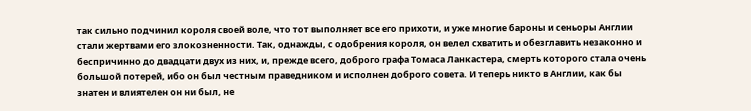так сильно подчинил короля своей воле, что тот выполняет все его прихоти, и уже многие бароны и сеньоры Англии стали жертвами его злокозненности. Так, однажды, с одобрения короля, он велел схватить и обезглавить незаконно и беспричинно до двадцати двух из них, и, прежде всего, доброго графа Томаса Ланкастера, смерть которого стала очень большой потерей, ибо он был честным праведником и исполнен доброго совета. И теперь никто в Англии, как бы знатен и влиятелен он ни был, не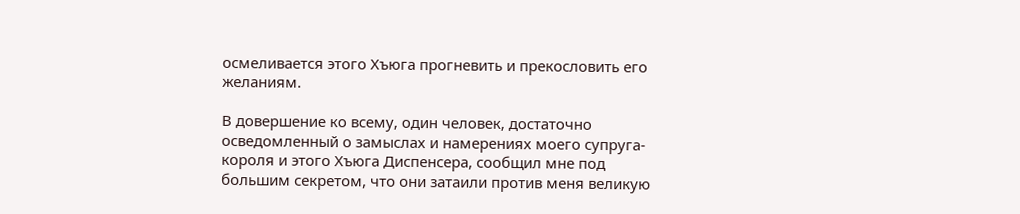осмеливается этого Хъюга прогневить и прекословить его желаниям.

В довершение ко всему, один человек, достаточно осведомленный о замыслах и намерениях моего супруга-короля и этого Хъюга Диспенсера, сообщил мне под большим секретом, что они затаили против меня великую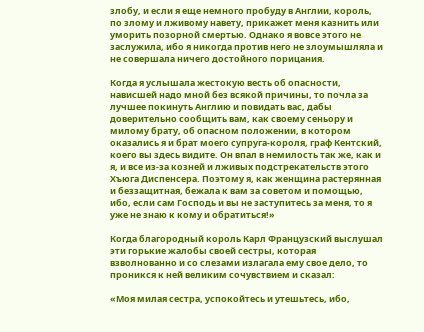злобу, и если я еще немного пробуду в Англии, король, по злому и лживому навету, прикажет меня казнить или уморить позорной смертью. Однако я вовсе этого не заслужила, ибо я никогда против него не злоумышляла и не совершала ничего достойного порицания.

Когда я услышала жестокую весть об опасности, нависшей надо мной без всякой причины, то почла за лучшее покинуть Англию и повидать вас, дабы доверительно сообщить вам, как своему сеньору и милому брату, об опасном положении, в котором оказались я и брат моего супруга-короля, граф Кентский, коего вы здесь видите. Он впал в немилость так же, как и я, и все из-за козней и лживых подстрекательств этого Хъюга Диспенсера. Поэтому я, как женщина растерянная и беззащитная, бежала к вам за советом и помощью, ибо, если сам Господь и вы не заступитесь за меня, то я уже не знаю к кому и обратиться!»

Когда благородный король Карл Французский выслушал эти горькие жалобы своей сестры, которая взволнованно и со слезами излагала ему свое дело, то проникся к ней великим сочувствием и сказал:

«Моя милая сестра, успокойтесь и утешьтесь, ибо,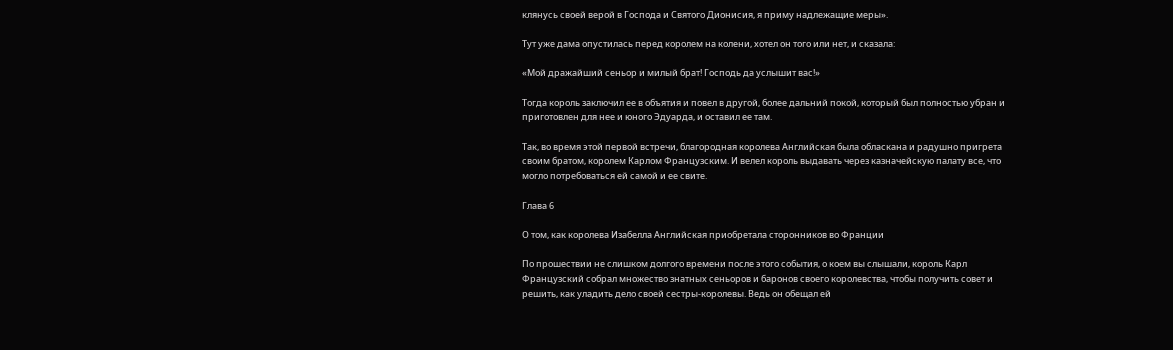клянусь своей верой в Господа и Святого Дионисия, я приму надлежащие меры».

Тут уже дама опустилась перед королем на колени, хотел он того или нет, и сказала:

«Мой дражайший сеньор и милый брат! Господь да услышит вас!»

Тогда король заключил ее в объятия и повел в другой, более дальний покой, который был полностью убран и приготовлен для нее и юного Эдуарда, и оставил ее там.

Так, во время этой первой встречи, благородная королева Английская была обласкана и радушно пригрета своим братом, королем Карлом Французским. И велел король выдавать через казначейскую палату все, что могло потребоваться ей самой и ее свите.

Глава 6

О том, как королева Изабелла Английская приобретала сторонников во Франции

По прошествии не слишком долгого времени после этого события, о коем вы слышали, король Карл Французский собрал множество знатных сеньоров и баронов своего королевства, чтобы получить совет и решить, как уладить дело своей сестры-королевы. Ведь он обещал ей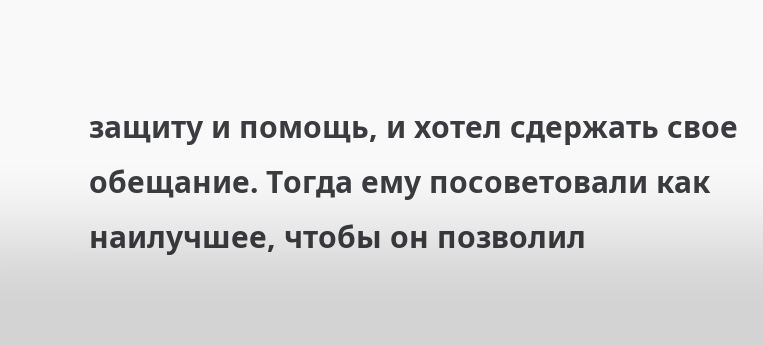защиту и помощь, и хотел сдержать свое обещание. Тогда ему посоветовали как наилучшее, чтобы он позволил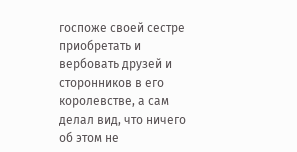госпоже своей сестре приобретать и вербовать друзей и сторонников в его королевстве, а сам делал вид, что ничего об этом не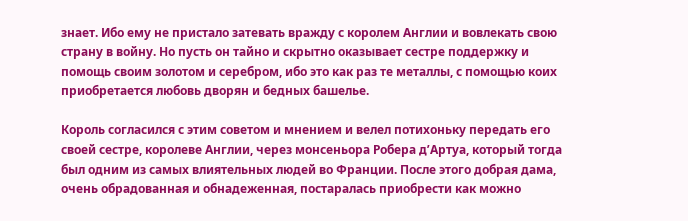знает. Ибо ему не пристало затевать вражду с королем Англии и вовлекать свою страну в войну. Но пусть он тайно и скрытно оказывает сестре поддержку и помощь своим золотом и серебром, ибо это как раз те металлы, с помощью коих приобретается любовь дворян и бедных башелье.

Король согласился с этим советом и мнением и велел потихоньку передать его своей сестре, королеве Англии, через монсеньора Робера д’Артуа, который тогда был одним из самых влиятельных людей во Франции. После этого добрая дама, очень обрадованная и обнадеженная, постаралась приобрести как можно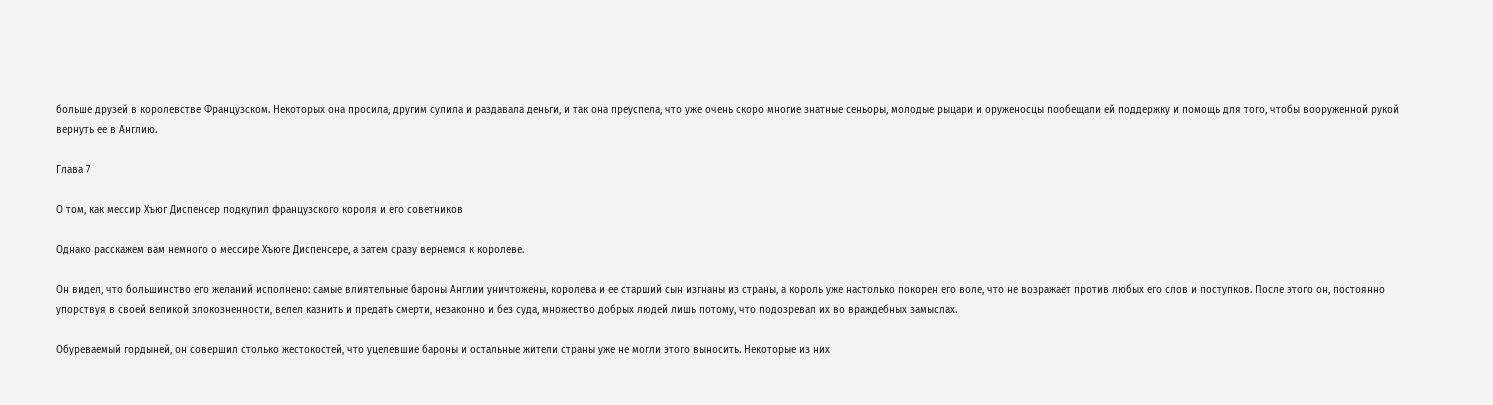больше друзей в королевстве Французском. Некоторых она просила, другим сулила и раздавала деньги, и так она преуспела, что уже очень скоро многие знатные сеньоры, молодые рыцари и оруженосцы пообещали ей поддержку и помощь для того, чтобы вооруженной рукой вернуть ее в Англию.

Глава 7

О том, как мессир Хъюг Диспенсер подкупил французского короля и его советников

Однако расскажем вам немного о мессире Хъюге Диспенсере, а затем сразу вернемся к королеве.

Он видел, что большинство его желаний исполнено: самые влиятельные бароны Англии уничтожены, королева и ее старший сын изгнаны из страны, а король уже настолько покорен его воле, что не возражает против любых его слов и поступков. После этого он, постоянно упорствуя в своей великой злокозненности, велел казнить и предать смерти, незаконно и без суда, множество добрых людей лишь потому, что подозревал их во враждебных замыслах.

Обуреваемый гордыней, он совершил столько жестокостей, что уцелевшие бароны и остальные жители страны уже не могли этого выносить. Некоторые из них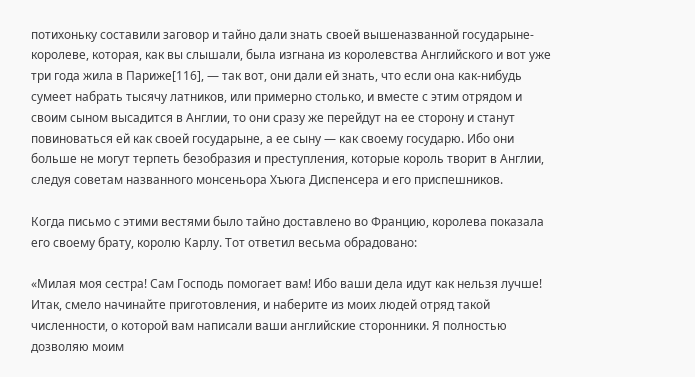потихоньку составили заговор и тайно дали знать своей вышеназванной государыне-королеве, которая, как вы слышали, была изгнана из королевства Английского и вот уже три года жила в Париже[116], — так вот, они дали ей знать, что если она как-нибудь сумеет набрать тысячу латников, или примерно столько, и вместе с этим отрядом и своим сыном высадится в Англии, то они сразу же перейдут на ее сторону и станут повиноваться ей как своей государыне, а ее сыну — как своему государю. Ибо они больше не могут терпеть безобразия и преступления, которые король творит в Англии, следуя советам названного монсеньора Хъюга Диспенсера и его приспешников.

Когда письмо с этими вестями было тайно доставлено во Францию, королева показала его своему брату, королю Карлу. Тот ответил весьма обрадовано:

«Милая моя сестра! Сам Господь помогает вам! Ибо ваши дела идут как нельзя лучше! Итак, смело начинайте приготовления, и наберите из моих людей отряд такой численности, о которой вам написали ваши английские сторонники. Я полностью дозволяю моим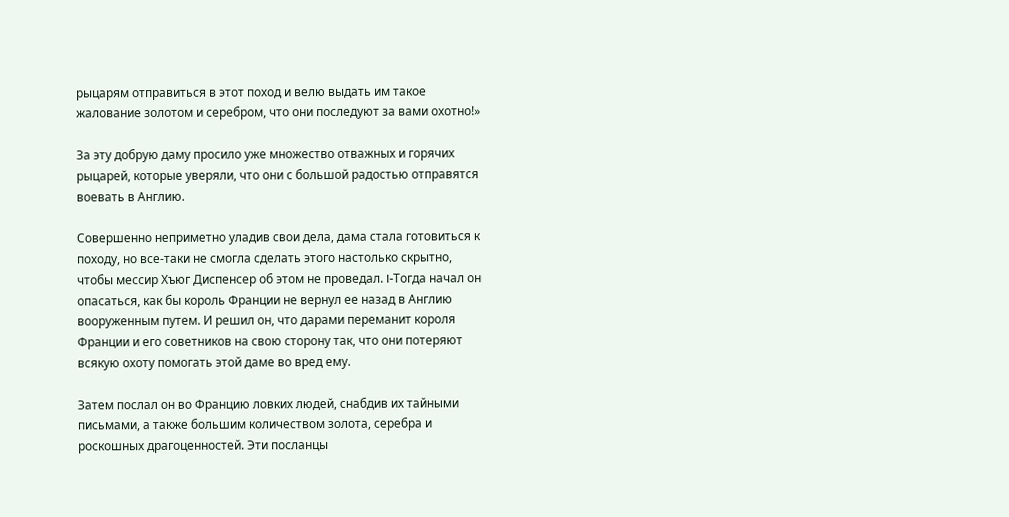рыцарям отправиться в этот поход и велю выдать им такое жалование золотом и серебром, что они последуют за вами охотно!»

За эту добрую даму просило уже множество отважных и горячих рыцарей, которые уверяли, что они с большой радостью отправятся воевать в Англию.

Совершенно неприметно уладив свои дела, дама стала готовиться к походу, но все-таки не смогла сделать этого настолько скрытно, чтобы мессир Хъюг Диспенсер об этом не проведал. I-Тогда начал он опасаться, как бы король Франции не вернул ее назад в Англию вооруженным путем. И решил он, что дарами переманит короля Франции и его советников на свою сторону так, что они потеряют всякую охоту помогать этой даме во вред ему.

Затем послал он во Францию ловких людей, снабдив их тайными письмами, а также большим количеством золота, серебра и роскошных драгоценностей. Эти посланцы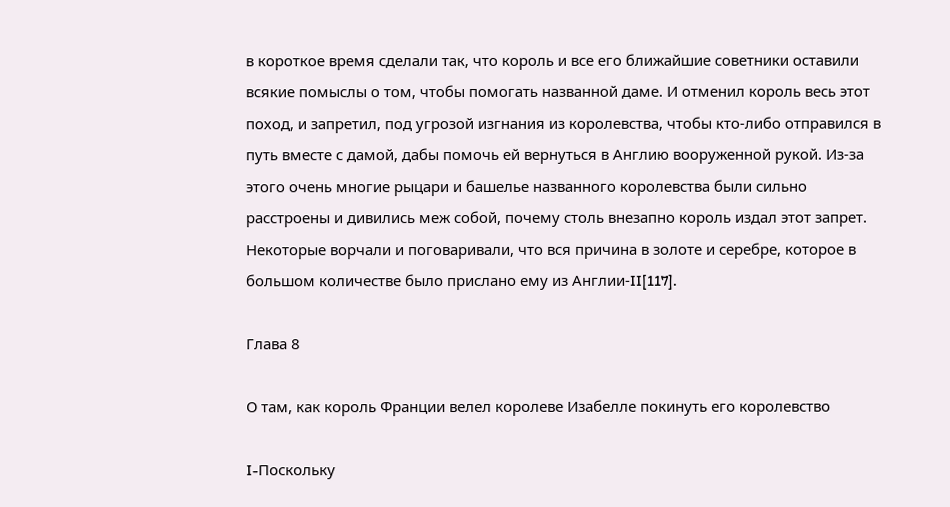в короткое время сделали так, что король и все его ближайшие советники оставили всякие помыслы о том, чтобы помогать названной даме. И отменил король весь этот поход, и запретил, под угрозой изгнания из королевства, чтобы кто-либо отправился в путь вместе с дамой, дабы помочь ей вернуться в Англию вооруженной рукой. Из-за этого очень многие рыцари и башелье названного королевства были сильно расстроены и дивились меж собой, почему столь внезапно король издал этот запрет. Некоторые ворчали и поговаривали, что вся причина в золоте и серебре, которое в большом количестве было прислано ему из Англии-II[117].

Глава 8

О там, как король Франции велел королеве Изабелле покинуть его королевство

I-Поскольку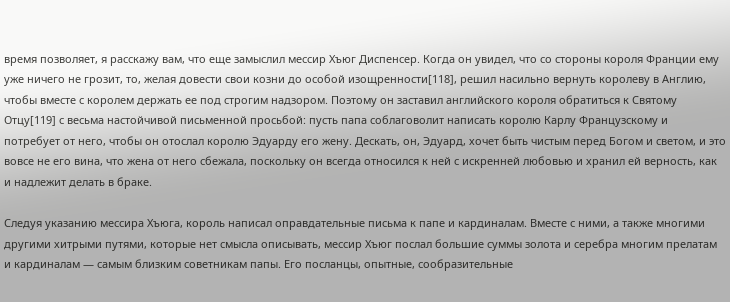время позволяет, я расскажу вам, что еще замыслил мессир Хъюг Диспенсер. Когда он увидел, что со стороны короля Франции ему уже ничего не грозит, то, желая довести свои козни до особой изощренности[118], решил насильно вернуть королеву в Англию, чтобы вместе с королем держать ее под строгим надзором. Поэтому он заставил английского короля обратиться к Святому Отцу[119] с весьма настойчивой письменной просьбой: пусть папа соблаговолит написать королю Карлу Французскому и потребует от него, чтобы он отослал королю Эдуарду его жену. Дескать, он, Эдуард, хочет быть чистым перед Богом и светом, и это вовсе не его вина, что жена от него сбежала, поскольку он всегда относился к ней с искренней любовью и хранил ей верность, как и надлежит делать в браке.

Следуя указанию мессира Хъюга, король написал оправдательные письма к папе и кардиналам. Вместе с ними, а также многими другими хитрыми путями, которые нет смысла описывать, мессир Хъюг послал большие суммы золота и серебра многим прелатам и кардиналам — самым близким советникам папы. Его посланцы, опытные, сообразительные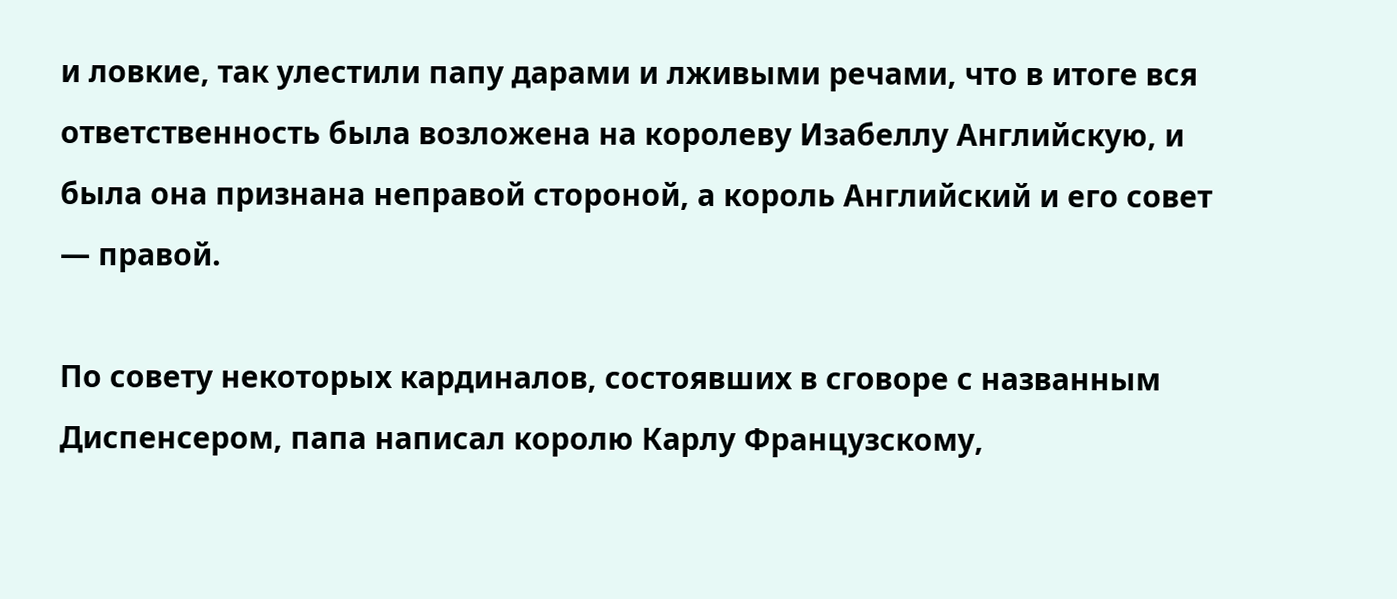и ловкие, так улестили папу дарами и лживыми речами, что в итоге вся ответственность была возложена на королеву Изабеллу Английскую, и была она признана неправой стороной, а король Английский и его совет — правой.

По совету некоторых кардиналов, состоявших в сговоре с названным Диспенсером, папа написал королю Карлу Французскому,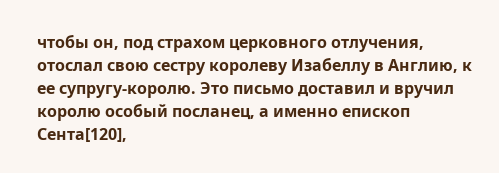чтобы он, под страхом церковного отлучения, отослал свою сестру королеву Изабеллу в Англию, к ее супругу-королю. Это письмо доставил и вручил королю особый посланец, а именно епископ Сента[120],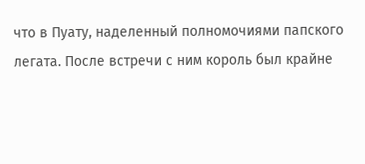что в Пуату, наделенный полномочиями папского легата. После встречи с ним король был крайне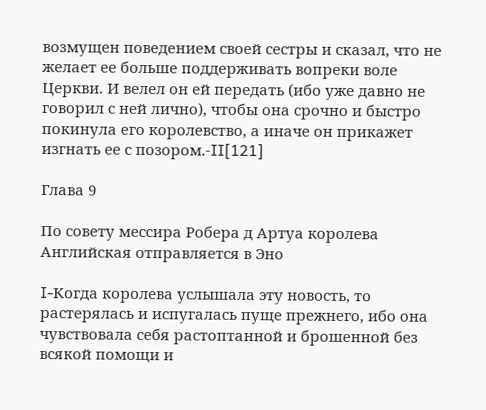возмущен поведением своей сестры и сказал, что не желает ее больше поддерживать вопреки воле Церкви. И велел он ей передать (ибо уже давно не говорил с ней лично), чтобы она срочно и быстро покинула его королевство, а иначе он прикажет изгнать ее с позором.-II[121]

Глава 9

По совету мессира Робера д Артуа королева Английская отправляется в Эно

I-Когда королева услышала эту новость, то растерялась и испугалась пуще прежнего, ибо она чувствовала себя растоптанной и брошенной без всякой помощи и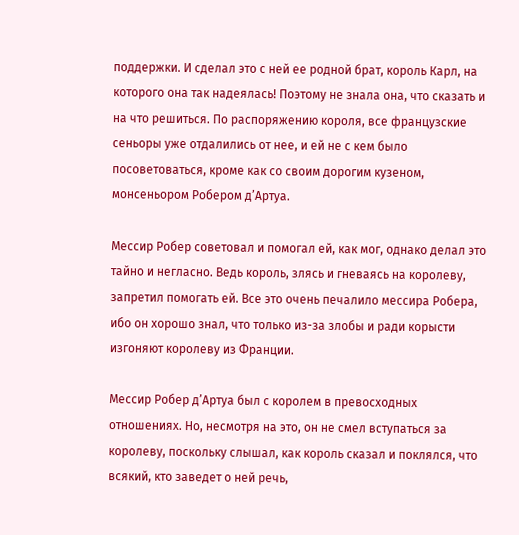поддержки. И сделал это с ней ее родной брат, король Карл, на которого она так надеялась! Поэтому не знала она, что сказать и на что решиться. По распоряжению короля, все французские сеньоры уже отдалились от нее, и ей не с кем было посоветоваться, кроме как со своим дорогим кузеном, монсеньором Робером д’Артуа.

Мессир Робер советовал и помогал ей, как мог, однако делал это тайно и негласно. Ведь король, злясь и гневаясь на королеву, запретил помогать ей. Все это очень печалило мессира Робера, ибо он хорошо знал, что только из-за злобы и ради корысти изгоняют королеву из Франции.

Мессир Робер д’Артуа был с королем в превосходных отношениях. Но, несмотря на это, он не смел вступаться за королеву, поскольку слышал, как король сказал и поклялся, что всякий, кто заведет о ней речь,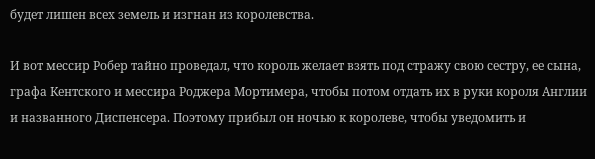будет лишен всех земель и изгнан из королевства.

И вот мессир Робер тайно проведал, что король желает взять под стражу свою сестру, ее сына, графа Кентского и мессира Роджера Мортимера, чтобы потом отдать их в руки короля Англии и названного Диспенсера. Поэтому прибыл он ночью к королеве, чтобы уведомить и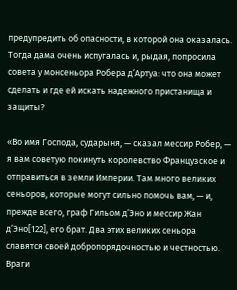предупредить об опасности, в которой она оказалась. Тогда дама очень испугалась и, рыдая, попросила совета у монсеньора Робера д’Артуа: что она может сделать и где ей искать надежного пристанища и защиты?

«Во имя Господа, сударыня, — сказал мессир Робер, — я вам советую покинуть королевство Французское и отправиться в земли Империи. Там много великих сеньоров, которые могут сильно помочь вам, — и, прежде всего, граф Гильом д’Эно и мессир Жан д’Эно[122], его брат. Два этих великих сеньора славятся своей добропорядочностью и честностью. Враги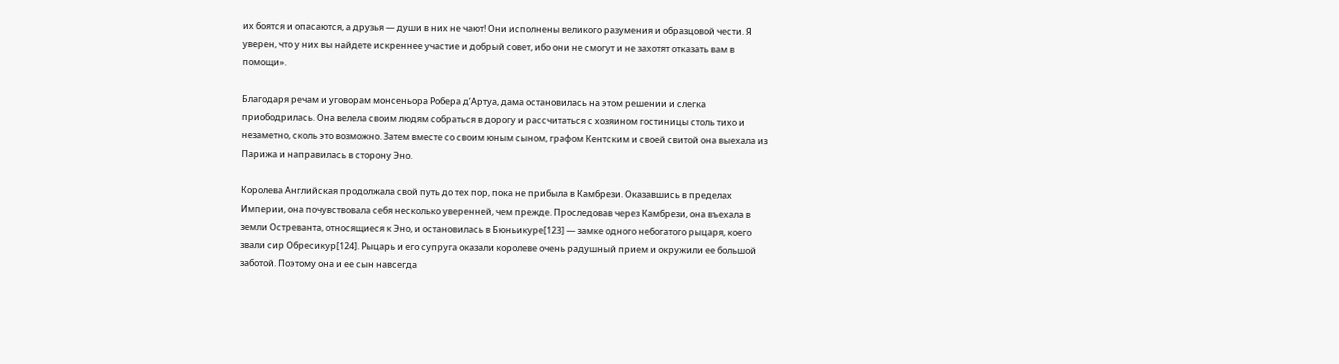их боятся и опасаются, а друзья — души в них не чают! Они исполнены великого разумения и образцовой чести. Я уверен, что у них вы найдете искреннее участие и добрый совет, ибо они не смогут и не захотят отказать вам в помощи».

Благодаря речам и уговорам монсеньора Робера д’Артуа, дама остановилась на этом решении и слегка приободрилась. Она велела своим людям собраться в дорогу и рассчитаться с хозяином гостиницы столь тихо и незаметно, сколь это возможно. Затем вместе со своим юным сыном, графом Кентским и своей свитой она выехала из Парижа и направилась в сторону Эно.

Королева Английская продолжала свой путь до тех пор, пока не прибыла в Камбрези. Оказавшись в пределах Империи, она почувствовала себя несколько уверенней, чем прежде. Проследовав через Камбрези, она въехала в земли Остреванта, относящиеся к Эно, и остановилась в Бюньикуре[123] — замке одного небогатого рыцаря, коего звали сир Обресикур[124]. Рыцарь и его супруга оказали королеве очень радушный прием и окружили ее большой заботой. Поэтому она и ее сын навсегда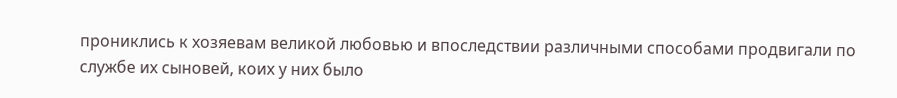прониклись к хозяевам великой любовью и впоследствии различными способами продвигали по службе их сыновей, коих у них было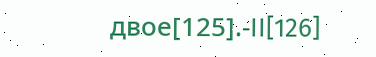двое[125].-II[126]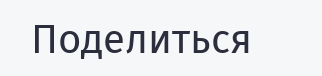Поделиться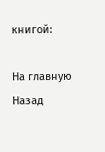книгой:

На главную
Назад